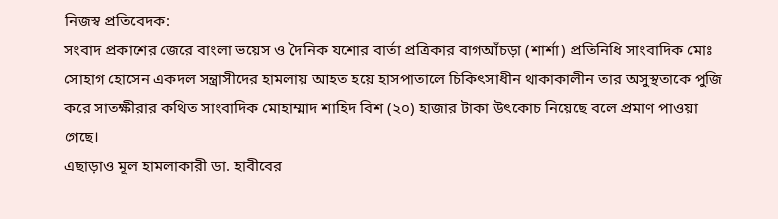নিজস্ব প্রতিবেদক:
সংবাদ প্রকাশের জেরে বাংলা ভয়েস ও দৈনিক যশোর বার্তা প্রত্রিকার বাগআঁচড়া (শার্শা) প্রতিনিধি সাংবাদিক মোঃ সোহাগ হোসেন একদল সন্ত্রাসীদের হামলায় আহত হয়ে হাসপাতালে চিকিৎসাধীন থাকাকালীন তার অসুস্থতাকে পুজি করে সাতক্ষীরার কথিত সাংবাদিক মোহাম্মাদ শাহিদ বিশ (২০) হাজার টাকা উৎকোচ নিয়েছে বলে প্রমাণ পাওয়া গেছে।
এছাড়াও মূল হামলাকারী ডা. হাবীবের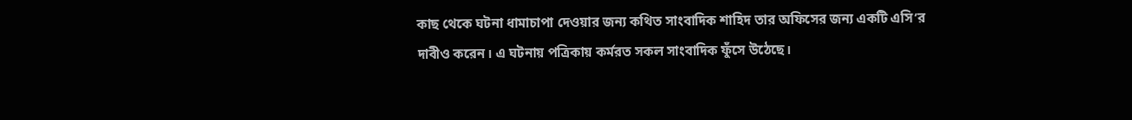কাছ থেকে ঘটনা ধামাচাপা দেওয়ার জন্য কথিত সাংবাদিক শাহিদ তার অফিসের জন্য একটি এসি’র দাবীও করেন। এ ঘটনায় পত্রিকায় কর্মরত সকল সাংবাদিক ফুঁসে উঠেছে।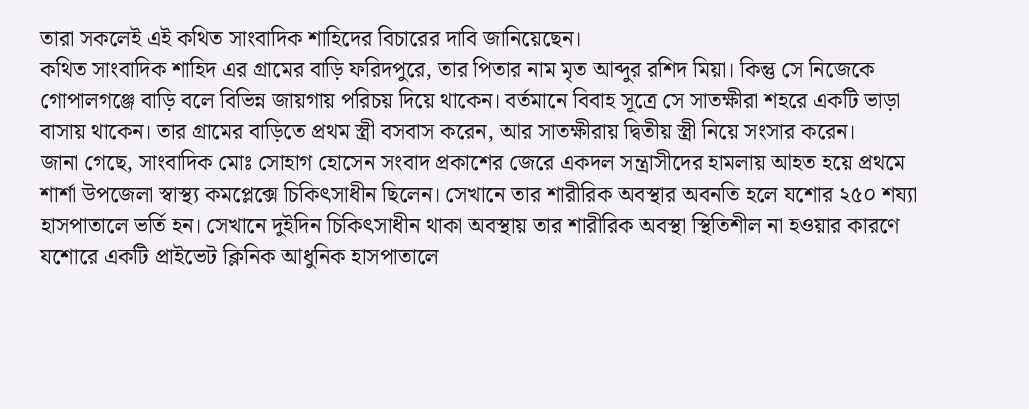তারা সকলেই এই কথিত সাংবাদিক শাহিদের বিচারের দাবি জানিয়েছেন।
কথিত সাংবাদিক শাহিদ এর গ্রামের বাড়ি ফরিদপুরে, তার পিতার নাম মৃত আব্দুর রশিদ মিয়া। কিন্তু সে নিজেকে গোপালগঞ্জে বাড়ি বলে বিভিন্ন জায়গায় পরিচয় দিয়ে থাকেন। বর্তমানে বিবাহ সূত্রে সে সাতক্ষীরা শহরে একটি ভাড়া বাসায় থাকেন। তার গ্রামের বাড়িতে প্রথম স্ত্রী বসবাস করেন, আর সাতক্ষীরায় দ্বিতীয় স্ত্রী নিয়ে সংসার করেন।
জানা গেছে, সাংবাদিক মোঃ সোহাগ হোসেন সংবাদ প্রকাশের জেরে একদল সন্ত্রাসীদের হামলায় আহত হয়ে প্রথমে শার্শা উপজেলা স্বাস্থ্য কমপ্লেক্সে চিকিৎসাধীন ছিলেন। সেখানে তার শারীরিক অবস্থার অবনতি হলে যশোর ২৫০ শয্যা হাসপাতালে ভর্তি হন। সেখানে দুইদিন চিকিৎসাধীন থাকা অবস্থায় তার শারীরিক অবস্থা স্থিতিশীল না হওয়ার কারণে যশোরে একটি প্রাইভেট ক্লিনিক আধুনিক হাসপাতালে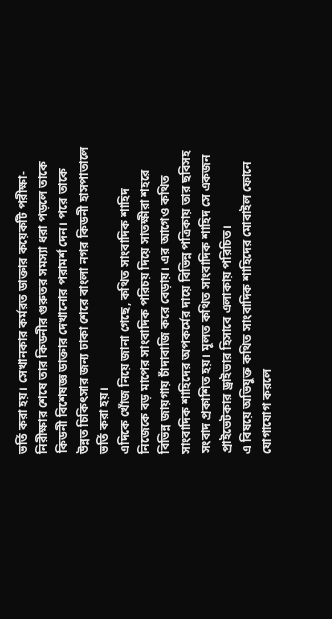ভর্তি করা হয়। সেখানকার কর্মরত ডাক্তার কয়েকটি পরীক্ষা-নিরীক্ষার শেষে তার কিডনীর গুরুতর সমস্যা ধরা পড়লে তাকে কিডনী বিশেষজ্ঞ ডাক্তার দেখানোর পরামর্শ দেন। পরে তাকে উন্নত চিকিৎসার জন্য ঢাকা শেরে বাংলা নগর কিডনী হাসপাতালে ভর্তি করা হয়।
এদিকে খোঁজ নিয়ে জানা গেছে, কথিত সাংবাদিক শাহিদ নিজেকে বড় মাপের সাংবাদিক পরিচয় দিয়ে সাতক্ষীরা শহরে বিভিন্ন জায়গায় চাঁদাবাজি করে বেড়ায়। এর আগেও কথিত সাংবাদিক শাহিদের অপকর্মের দায়ে বিভিন্ন পত্রিকায় তার ছবিসহ সংবাদ প্রকাশিত হয়। মূলত কথিত সাংবাদিক শাহিদ সে একজন প্রাইভেটকার ড্রাইভার হিসাবে এলাকায় পরিচিত।
এ বিষয়ে অভিযুক্ত কথিত সাংবাদিক শাহিদের মোবাইল ফোনে যোগাযোগ করলে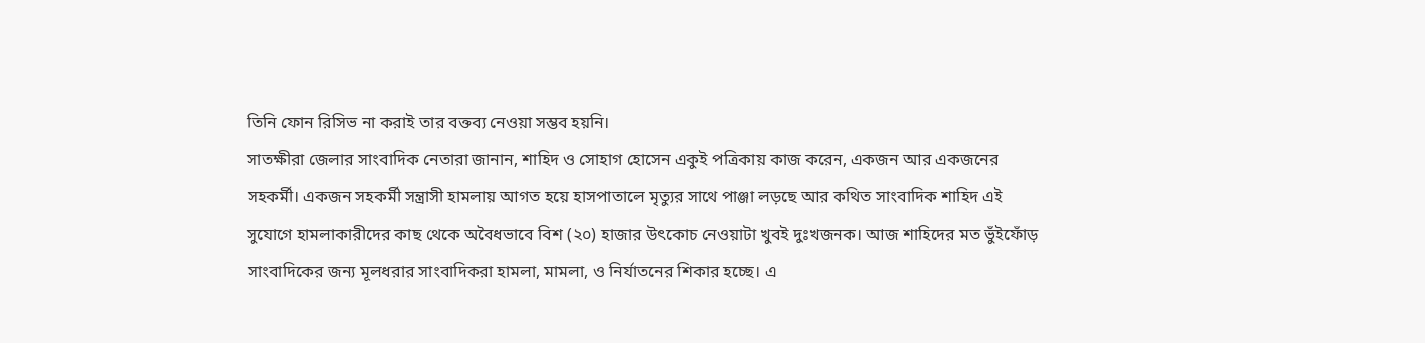তিনি ফোন রিসিভ না করাই তার বক্তব্য নেওয়া সম্ভব হয়নি।
সাতক্ষীরা জেলার সাংবাদিক নেতারা জানান, শাহিদ ও সোহাগ হোসেন একুই পত্রিকায় কাজ করেন, একজন আর একজনের সহকর্মী। একজন সহকর্মী সন্ত্রাসী হামলায় আগত হয়ে হাসপাতালে মৃত্যুর সাথে পাঞ্জা লড়ছে আর কথিত সাংবাদিক শাহিদ এই সুযোগে হামলাকারীদের কাছ থেকে অবৈধভাবে বিশ (২০) হাজার উৎকোচ নেওয়াটা খুবই দুঃখজনক। আজ শাহিদের মত ভুঁইফোঁড় সাংবাদিকের জন্য মূলধরার সাংবাদিকরা হামলা, মামলা, ও নির্যাতনের শিকার হচ্ছে। এ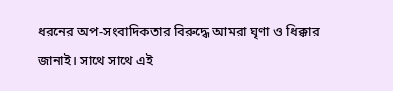ধরনের অপ-সংবাদিকতার বিরুদ্ধে আমরা ঘৃণা ও ধিক্কার জানাই। সাথে সাথে এই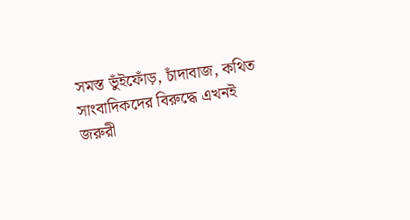সমস্ত ভুঁইফোঁড়, চাঁদাবাজ, কথিত সাংবাদিকদের বিরুদ্ধে এখনই জরুরী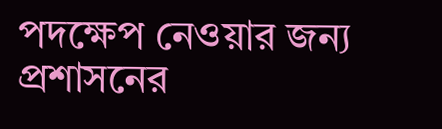পদক্ষেপ নেওয়ার জন্য প্রশাসনের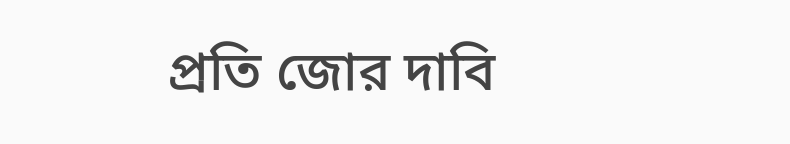প্রতি জোর দাবি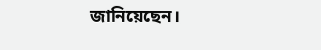জানিয়েছেন।